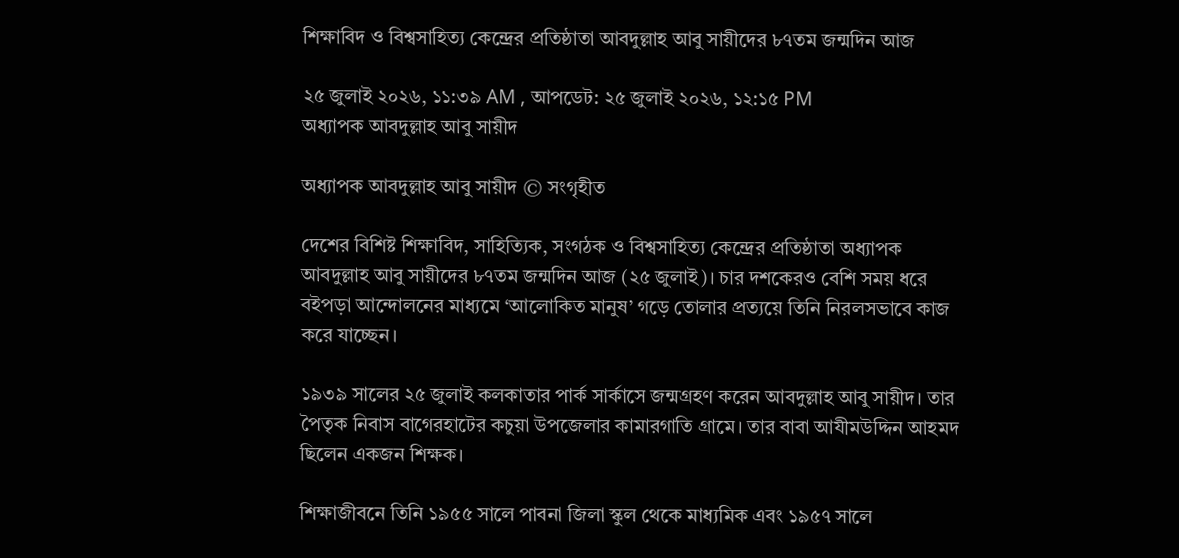শিক্ষাবিদ ও বিশ্বসাহিত্য কেন্দ্রের প্রতিষ্ঠাতা আবদুল্লাহ আবু সায়ীদের ৮৭তম জন্মদিন আজ

২৫ জুলাই ২০২৬, ১১:৩৯ AM , আপডেট: ২৫ জুলাই ২০২৬, ১২:১৫ PM
অধ্যাপক আবদুল্লাহ আবু সায়ীদ

অধ্যাপক আবদুল্লাহ আবু সায়ীদ © সংগৃহীত

দেশের বিশিষ্ট শিক্ষাবিদ, সাহিত্যিক, সংগঠক ও বিশ্বসাহিত্য কেন্দ্রের প্রতিষ্ঠাতা অধ্যাপক আবদুল্লাহ আবু সায়ীদের ৮৭তম জন্মদিন আজ (২৫ জুলাই)। চার দশকেরও বেশি সময় ধরে বইপড়া আন্দোলনের মাধ্যমে ‘আলোকিত মানুষ’ গড়ে তোলার প্রত্যয়ে তিনি নিরলসভাবে কাজ করে যাচ্ছেন।

১৯৩৯ সালের ২৫ জুলাই কলকাতার পার্ক সার্কাসে জন্মগ্রহণ করেন আবদুল্লাহ আবু সায়ীদ। তার পৈতৃক নিবাস বাগেরহাটের কচুয়া উপজেলার কামারগাতি গ্রামে। তার বাবা আযীমউদ্দিন আহমদ ছিলেন একজন শিক্ষক।

শিক্ষাজীবনে তিনি ১৯৫৫ সালে পাবনা জিলা স্কুল থেকে মাধ্যমিক এবং ১৯৫৭ সালে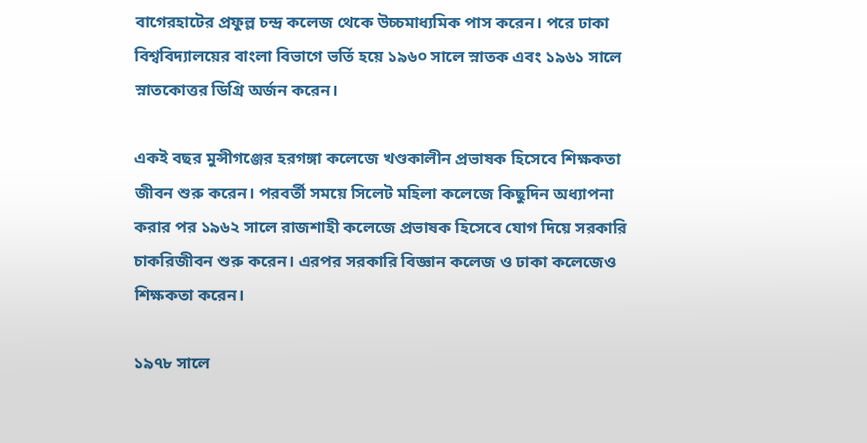বাগেরহাটের প্রফুল্ল চন্দ্র কলেজ থেকে উচ্চমাধ্যমিক পাস করেন। পরে ঢাকা বিশ্ববিদ্যালয়ের বাংলা বিভাগে ভর্তি হয়ে ১৯৬০ সালে স্নাতক এবং ১৯৬১ সালে স্নাতকোত্তর ডিগ্রি অর্জন করেন।

একই বছর মুন্সীগঞ্জের হরগঙ্গা কলেজে খণ্ডকালীন প্রভাষক হিসেবে শিক্ষকতা জীবন শুরু করেন। পরবর্তী সময়ে সিলেট মহিলা কলেজে কিছুদিন অধ্যাপনা করার পর ১৯৬২ সালে রাজশাহী কলেজে প্রভাষক হিসেবে যোগ দিয়ে সরকারি চাকরিজীবন শুরু করেন। এরপর সরকারি বিজ্ঞান কলেজ ও ঢাকা কলেজেও শিক্ষকতা করেন।

১৯৭৮ সালে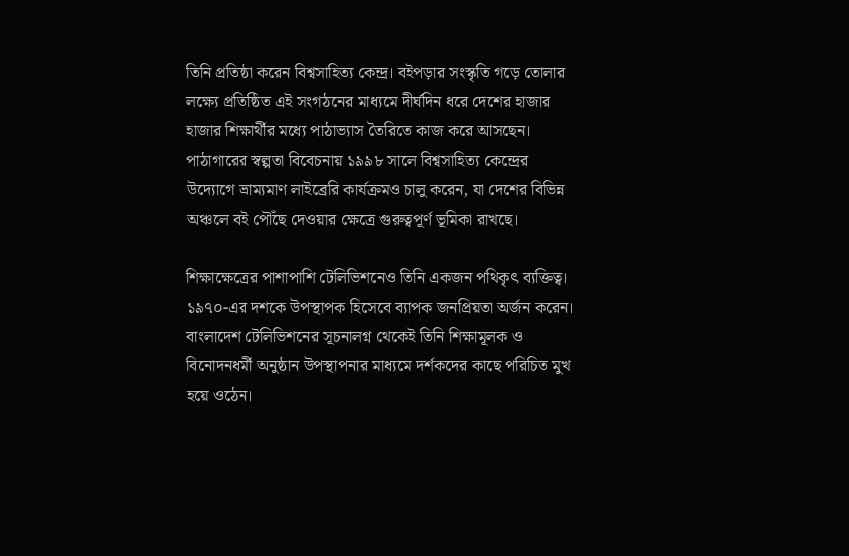তিনি প্রতিষ্ঠা করেন বিশ্বসাহিত্য কেন্দ্র। বইপড়ার সংস্কৃতি গড়ে তোলার লক্ষ্যে প্রতিষ্ঠিত এই সংগঠনের মাধ্যমে দীর্ঘদিন ধরে দেশের হাজার হাজার শিক্ষার্থীর মধ্যে পাঠাভ্যাস তৈরিতে কাজ করে আসছেন। পাঠাগারের স্বল্পতা বিবেচনায় ১৯৯৮ সালে বিশ্বসাহিত্য কেন্দ্রের উদ্যোগে ভ্রাম্যমাণ লাইব্রেরি কার্যক্রমও চালু করেন, যা দেশের বিভিন্ন অঞ্চলে বই পৌঁছে দেওয়ার ক্ষেত্রে গুরুত্বপূর্ণ ভূমিকা রাখছে।

শিক্ষাক্ষেত্রের পাশাপাশি টেলিভিশনেও তিনি একজন পথিকৃৎ ব্যক্তিত্ব। ১৯৭০-এর দশকে উপস্থাপক হিসেবে ব্যাপক জনপ্রিয়তা অর্জন করেন। বাংলাদেশ টেলিভিশনের সূচনালগ্ন থেকেই তিনি শিক্ষামূলক ও বিনোদনধর্মী অনুষ্ঠান উপস্থাপনার মাধ্যমে দর্শকদের কাছে পরিচিত মুখ হয়ে ওঠেন।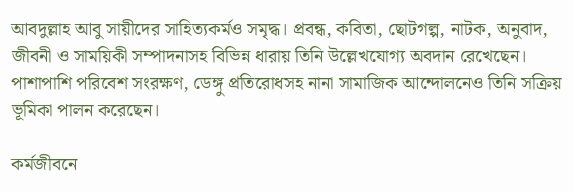আবদুল্লাহ আবু সায়ীদের সাহিত্যকর্মও সমৃদ্ধ। প্রবন্ধ, কবিতা, ছোটগল্প, নাটক, অনুবাদ, জীবনী ও সাময়িকী সম্পাদনাসহ বিভিন্ন ধারায় তিনি উল্লেখযোগ্য অবদান রেখেছেন। পাশাপাশি পরিবেশ সংরক্ষণ, ডেঙ্গু প্রতিরোধসহ নানা সামাজিক আন্দোলনেও তিনি সক্রিয় ভূমিকা পালন করেছেন।

কর্মজীবনে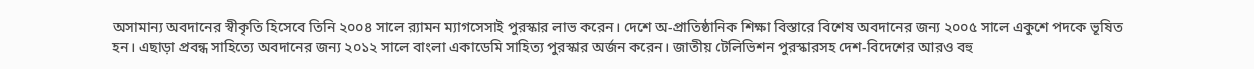অসামান্য অবদানের স্বীকৃতি হিসেবে তিনি ২০০৪ সালে র‌্যামন ম্যাগসেসাই পুরস্কার লাভ করেন। দেশে অ-প্রাতিষ্ঠানিক শিক্ষা বিস্তারে বিশেষ অবদানের জন্য ২০০৫ সালে একুশে পদকে ভূষিত হন। এছাড়া প্রবন্ধ সাহিত্যে অবদানের জন্য ২০১২ সালে বাংলা একাডেমি সাহিত্য পুরস্কার অর্জন করেন। জাতীয় টেলিভিশন পুরস্কারসহ দেশ-বিদেশের আরও বহু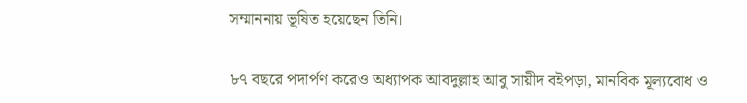সম্মাননায় ভূষিত হয়েছেন তিনি।

৮৭ বছরে পদার্পণ করেও অধ্যাপক আবদুল্লাহ আবু সায়ীদ বইপড়া, মানবিক মূল্যবোধ ও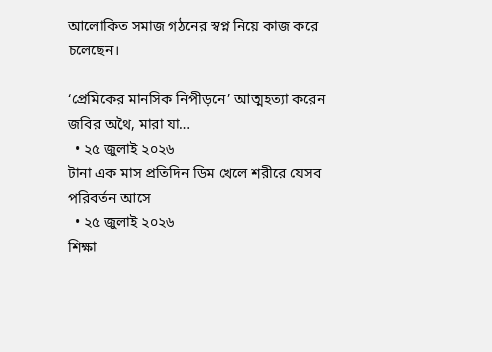আলোকিত সমাজ গঠনের স্বপ্ন নিয়ে কাজ করে চলেছেন।

‘প্রেমিকের মানসিক নিপীড়নে’ আত্মহত্যা করেন জবির অথৈ, মারা যা…
  • ২৫ জুলাই ২০২৬
টানা এক মাস প্রতিদিন ডিম খেলে শরীরে যেসব পরিবর্তন আসে
  • ২৫ জুলাই ২০২৬
শিক্ষা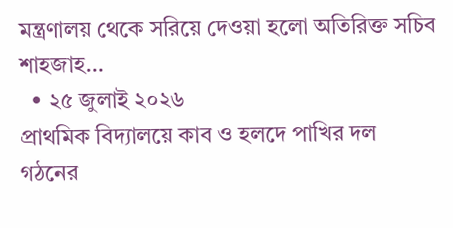মন্ত্রণালয় থেকে সরিয়ে দেওয়া হলো অতিরিক্ত সচিব শাহজাহ…
  • ২৫ জুলাই ২০২৬
প্রাথমিক বিদ্যালয়ে কাব ও হলদে পাখির দল গঠনের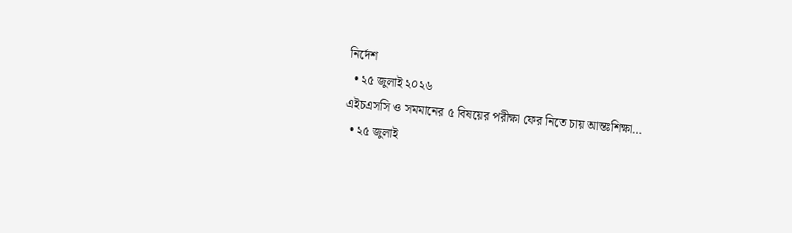নির্দেশ
  • ২৫ জুলাই ২০২৬
এইচএসসি ও সমমানের ৫ বিষয়ের পরীক্ষা ফের নিতে চায় আন্তঃশিক্ষা…
  • ২৫ জুলাই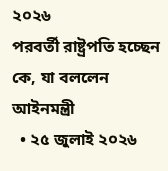২০২৬
পরবর্তী রাষ্ট্রপতি হচ্ছেন কে, যা বললেন আইনমন্ত্রী
  • ২৫ জুলাই ২০২৬